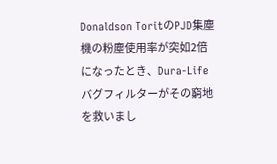Donaldson ToritのPJD集塵機の粉塵使用率が突如2倍になったとき、Dura-Lifeバグフィルターがその窮地を救いまし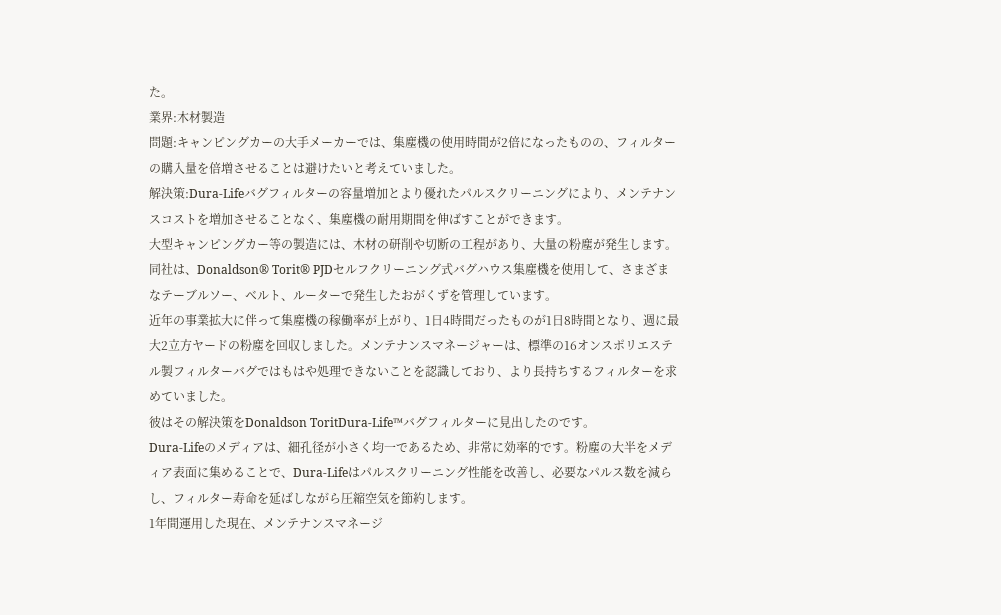た。
業界:木材製造
問題:キャンピングカーの大手メーカーでは、集塵機の使用時間が2倍になったものの、フィルターの購入量を倍増させることは避けたいと考えていました。
解決策:Dura-Lifeバグフィルターの容量増加とより優れたパルスクリーニングにより、メンテナンスコストを増加させることなく、集塵機の耐用期間を伸ばすことができます。
大型キャンピングカー等の製造には、木材の研削や切断の工程があり、大量の粉塵が発生します。同社は、Donaldson® Torit® PJDセルフクリーニング式バグハウス集塵機を使用して、さまざまなテーブルソー、ベルト、ルーターで発生したおがくずを管理しています。
近年の事業拡大に伴って集塵機の稼働率が上がり、1日4時間だったものが1日8時間となり、週に最大2立方ヤードの粉塵を回収しました。メンテナンスマネージャーは、標準の16オンスポリエステル製フィルターバグではもはや処理できないことを認識しており、より長持ちするフィルターを求めていました。
彼はその解決策をDonaldson ToritDura-Life™バグフィルターに見出したのです。
Dura-Lifeのメディアは、細孔径が小さく均一であるため、非常に効率的です。粉塵の大半をメディア表面に集めることで、Dura-Lifeはパルスクリーニング性能を改善し、必要なパルス数を減らし、フィルター寿命を延ばしながら圧縮空気を節約します。
1年間運用した現在、メンテナンスマネージ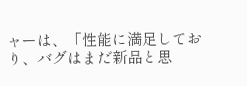ャーは、「性能に満足しており、バグはまだ新品と思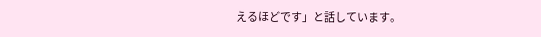えるほどです」と話しています。